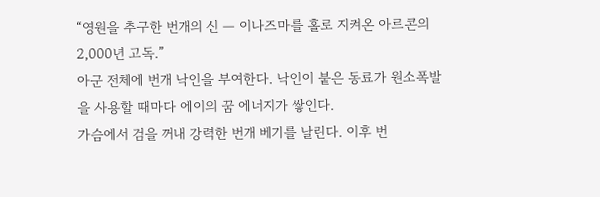“영원을 추구한 번개의 신 — 이나즈마를 홀로 지켜온 아르콘의 2,000년 고독.”
아군 전체에 번개 낙인을 부여한다. 낙인이 붙은 동료가 원소폭발을 사용할 때마다 에이의 꿈 에너지가 쌓인다.
가슴에서 검을 꺼내 강력한 번개 베기를 날린다. 이후 번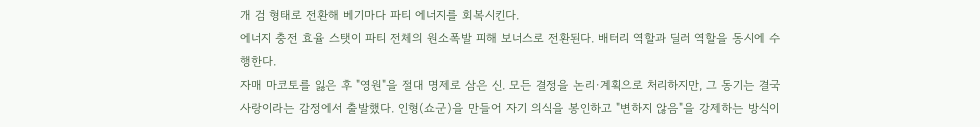개 검 형태로 전환해 베기마다 파티 에너지를 회복시킨다.
에너지 충전 효율 스탯이 파티 전체의 원소폭발 피해 보너스로 전환된다. 배터리 역할과 딜러 역할을 동시에 수행한다.
자매 마코토를 잃은 후 "영원"을 절대 명제로 삼은 신. 모든 결정을 논리·계획으로 처리하지만, 그 동기는 결국 사랑이라는 감정에서 출발했다. 인형(쇼군)을 만들어 자기 의식을 봉인하고 "변하지 않음"을 강제하는 방식이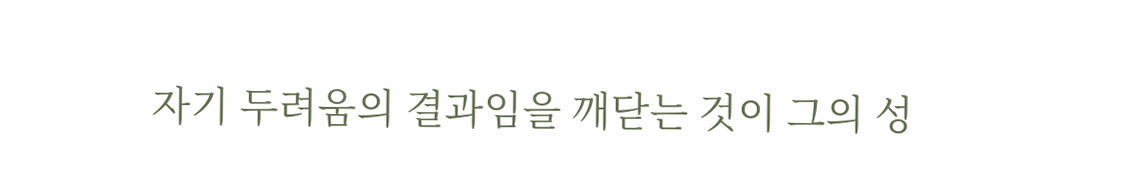자기 두려움의 결과임을 깨닫는 것이 그의 성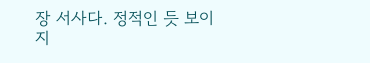장 서사다. 정적인 듯 보이지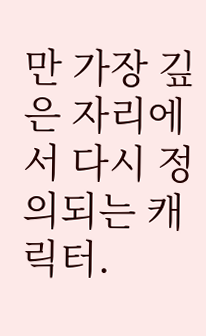만 가장 깊은 자리에서 다시 정의되는 캐릭터.